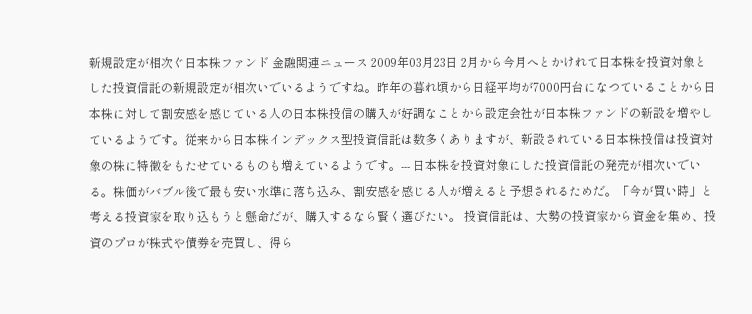新規設定が相次ぐ日本株ファンド 金融関連ニュース 2009年03月23日 2月から今月へとかけれて日本株を投資対象とした投資信託の新規設定が相次いでいるようですね。昨年の暮れ頃から日経平均が7000円台になつていることから日本株に対して割安感を感じている人の日本株投信の購入が好調なことから設定会社が日本株ファンドの新設を増やしているようです。従来から日本株インデックス型投資信託は数多くありますが、新設されている日本株投信は投資対象の株に特徴をもたせているものも増えているようです。--- 日本株を投資対象にした投資信託の発売が相次いでいる。株価がバブル後で最も安い水準に落ち込み、割安感を感じる人が増えると予想されるためだ。「今が買い時」と考える投資家を取り込もうと懸命だが、購入するなら賢く選びたい。 投資信託は、大勢の投資家から資金を集め、投資のプロが株式や債券を売買し、得ら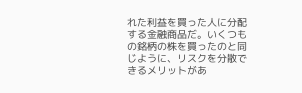れた利益を買った人に分配する金融商品だ。いくつもの銘柄の株を買ったのと同じように、リスクを分散できるメリットがあ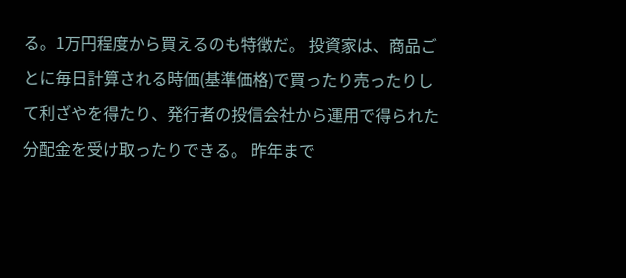る。1万円程度から買えるのも特徴だ。 投資家は、商品ごとに毎日計算される時価(基準価格)で買ったり売ったりして利ざやを得たり、発行者の投信会社から運用で得られた分配金を受け取ったりできる。 昨年まで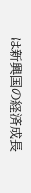は新興国の経済成長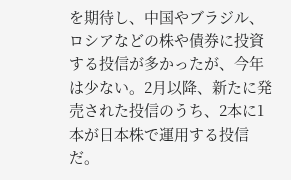を期待し、中国やブラジル、ロシアなどの株や債券に投資する投信が多かったが、今年は少ない。2月以降、新たに発売された投信のうち、2本に1本が日本株で運用する投信だ。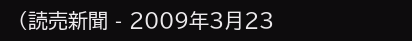(読売新聞 - 2009年3月23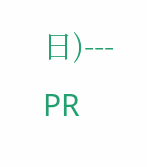日)--- PR